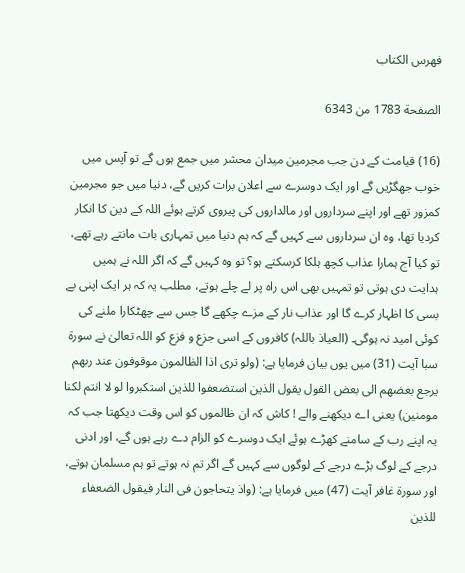فهرس الكتاب

الصفحة 1783 من 6343

(16) قیامت کے دن جب مجرمین میدان محشر میں جمع ہوں گے تو آپس میں خوب جھگڑیں گے اور ایک دوسرے سے اعلان برات کریں گے، دنیا میں جو مجرمین کمزور تھے اور اپنے سرداروں اور مالداروں کی پیروی کرتے ہوئے اللہ کے دین کا انکار کردیا تھا، وہ ان سرداروں سے کہیں گے کہ ہم دنیا میں تمہاری بات مانتے رہے تھے، تو کیا آج ہمارا عذاب کچھ ہلکا کرسکتے ہو؟ تو وہ کہیں گے کہ اگر اللہ نے ہمیں ہدایت دی ہوتی تو تمہیں بھی اس راہ پر لے چلے ہوتے، مطلب یہ کہ ہر ایک اپنی بے بسی کا اظہار کرے گا اور عذاب نار کے مزے چکھے گا جس سے چھٹکارا ملنے کی کوئی امید نہ ہوگی۔ (العیاذ باللہ) کافروں کے اسی جزع و فزع کو اللہ تعالیٰ نے سورۃ سبا آیت (31) میں یوں بیان فرمایا ہے: (ولو تری اذا الظالمون موقوفون عند ربھم یرجع بعضھم الی بعض القول یقول الذین استضعفوا للذین استکبروا لو لا انتم لکنا مومنین) یعنی اے دیکھنے والے ! کاش کہ ان ظالموں کو اس وقت دیکھتا جب کہ یہ اپنے رب کے سامنے کھڑے ہوئے ایک دوسرے کو الزام دے رہے ہوں گے، اور ادنی درجے کے لوگ بڑے درجے کے لوگوں سے کہیں گے اگر تم نہ ہوتے تو ہم مسلمان ہوتے، اور سورۃ غافر آیت (47) میں فرمایا ہے: (واذ یتحاجون فی النار فیقول الضعفاء للذین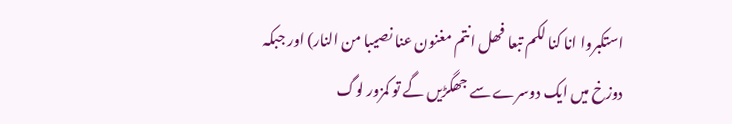استکبروا انا کنا لکم تبعا فھل انتم مغنون عنا نصیبا من النار) اور جبکہ دوزخ میں ایک دوسرے سے جھگڑیں گے تو کمزور لوگ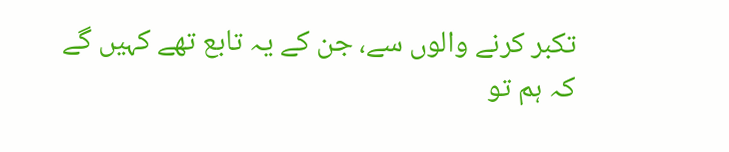تکبر کرنے والوں سے، جن کے یہ تابع تھے کہیں گے کہ ہم تو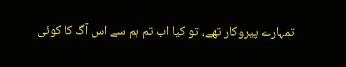تمہارے پیروکار تھے، تو کیا اب تم ہم سے اس آگ کا کوئی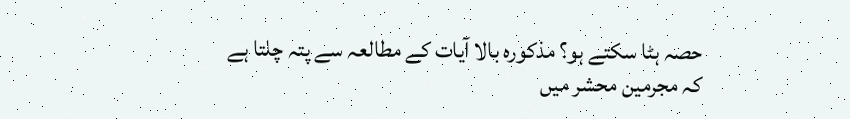حصہ ہٹا سکتے ہو؟ مذکورہ بالا آیات کے مطالعہ سے پتہ چلتا ہے کہ مجرمین محشر میں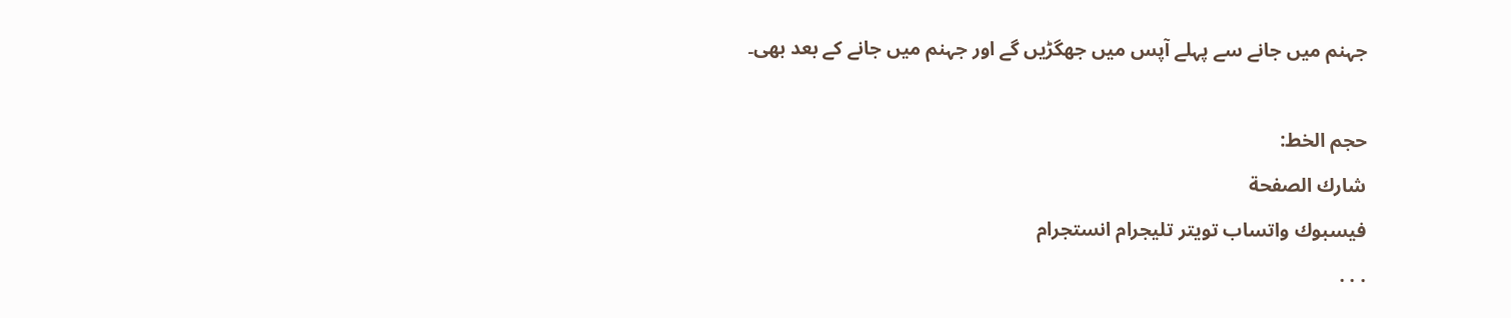جہنم میں جانے سے پہلے آپس میں جھگڑیں گے اور جہنم میں جانے کے بعد بھی۔

حجم الخط:
شارك الصفحة
فيسبوك واتساب تويتر تليجرام انستجرام
. . .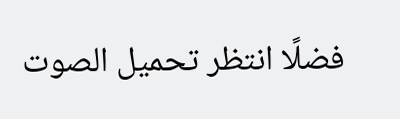فضلًا انتظر تحميل الصوت